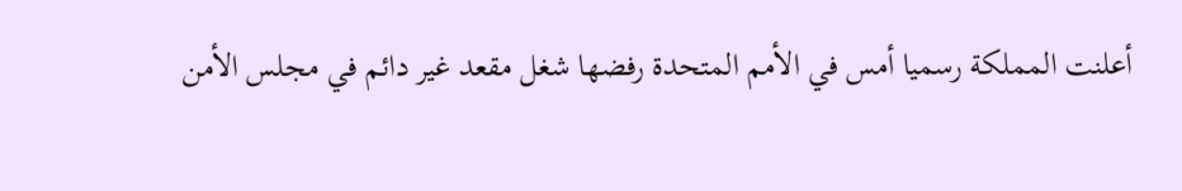أعلنت المملكة رسميا أمس في الأمم المتحدة رفضها شغل مقعد غير دائم في مجلس الأمن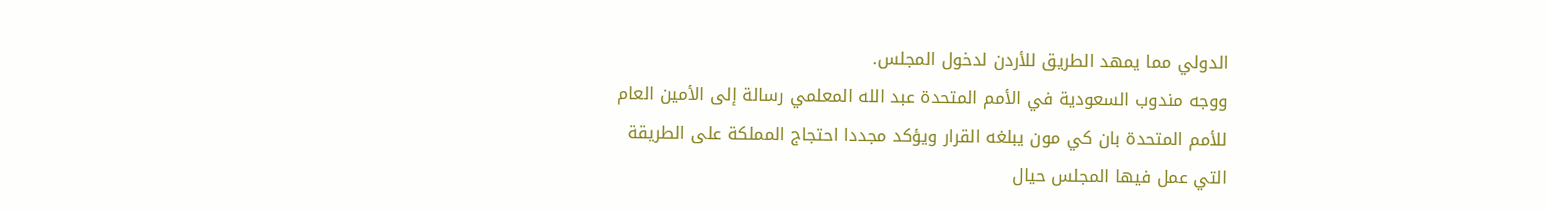الدولي مما يمهد الطريق للأردن لدخول المجلس.
ووجه مندوب السعودية في الأمم المتحدة عبد الله المعلمي رسالة إلى الأمين العام للأمم المتحدة بان كي مون يبلغه القرار ويؤكد مجددا احتجاج المملكة على الطريقة التي عمل فيها المجلس حيال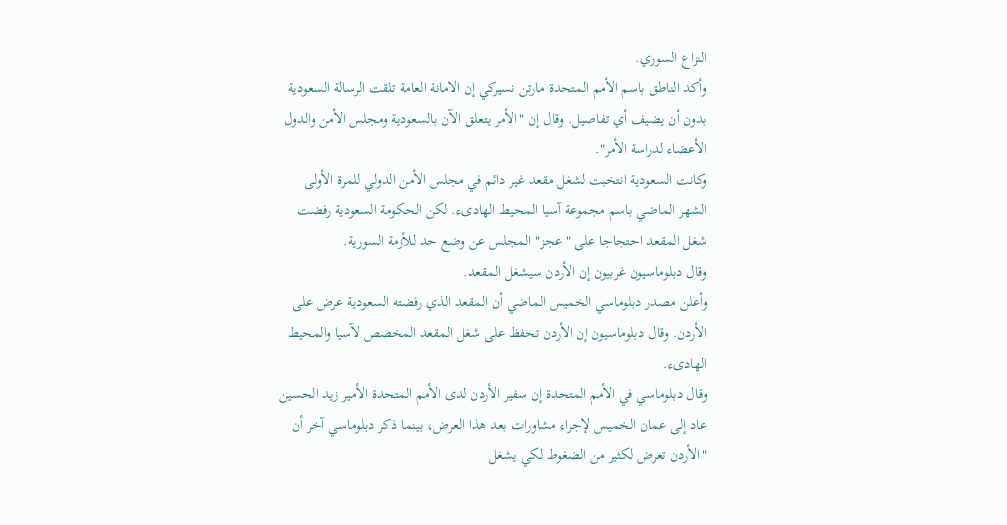النزاع السوري.
وأكد الناطق باسم الأمم المتحدة مارتن نسيركي إن الامانة العامة تلقت الرسالة السعودية بدون أن يضيف أي تفاصيل. وقال إن "الأمر يتعلق الآن بالسعودية ومجلس الأمن والدول الأعضاء لدراسة الأمر".
وكانت السعودية انتخبت لشغل مقعد غير دائم في مجلس الأمن الدولي للمرة الأولى الشهر الماضي باسم مجموعة آسيا المحيط الهادىء. لكن الحكومة السعودية رفضت شغل المقعد احتجاجا على "عجز" المجلس عن وضع حد للأزمة السورية.
وقال دبلوماسيون غربيون إن الأردن سيشغل المقعد.
وأعلن مصدر دبلوماسي الخميس الماضي أن المقعد الذي رفضته السعودية عرض على الأردن. وقال دبلوماسيون إن الأردن تحفظ على شغل المقعد المخصص لآسيا والمحيط الهادىء.
وقال دبلوماسي في الأمم المتحدة إن سفير الأردن لدى الأمم المتحدة الأمير زيد الحسين عاد إلى عمان الخميس لإجراء مشاورات بعد هذا العرض، بينما ذكر دبلوماسي آخر أن "الأردن تعرض لكثير من الضغوط لكي يشغل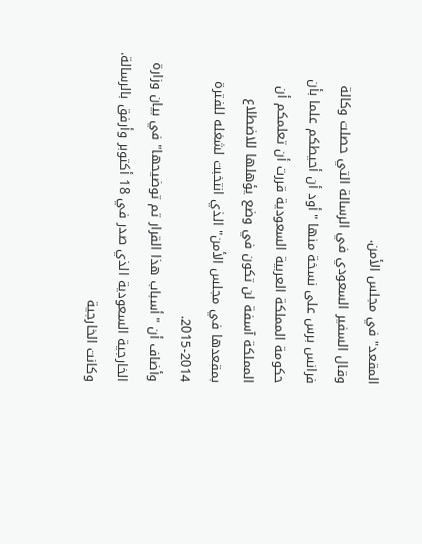المقعد" في مجلس الأمن.
وقال السفير السعودي في الرسالة التي حصلت وكالة فرانس برس على نسخة منها "أود أن أحيطكم علما بأن حكومة المملكة العربية السعودية قررت أن تعلمكم أن المملكة آسفة لن تكون في وضع يؤهلها للاضطلاع بمقعدها في مجلس الأمن" الذي انتخبت لشغله للفترة 2014-2015.
وأضاف أن "أسباب هذا القرار تم توضيحها" في بيان وزارة الخارجية السعودية الذي صدر في 18 أكتوبر وأرفق بالرسالة.
وكانت الخارجية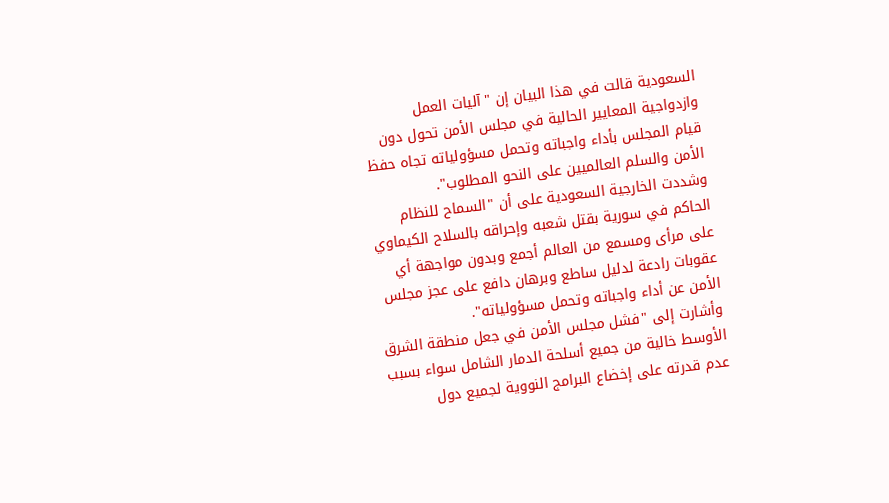السعودية قالت في هذا البيان إن "آليات العمل وازدواجية المعايير الحالية في مجلس الأمن تحول دون قيام المجلس بأداء واجباته وتحمل مسؤولياته تجاه حفظ الأمن والسلم العالميين على النحو المطلوب".
وشددت الخارجية السعودية على أن "السماح للنظام الحاكم في سورية بقتل شعبه وإحراقه بالسلاح الكيماوي على مرأى ومسمع من العالم أجمع وبدون مواجهة أي عقوبات رادعة لدليل ساطع وبرهان دافع على عجز مجلس الأمن عن أداء واجباته وتحمل مسؤولياته".
وأشارت إلى "فشل مجلس الأمن في جعل منطقة الشرق الأوسط خالية من جميع أسلحة الدمار الشامل سواء بسبب عدم قدرته على إخضاع البرامج النووية لجميع دول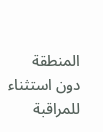المنطقة دون استثناء للمراقبة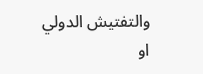والتفتيش الدولي او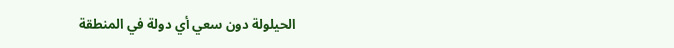الحيلولة دون سعي أي دولة في المنطقة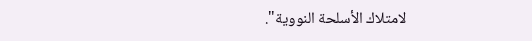لامتلاك الأسلحة النووية".